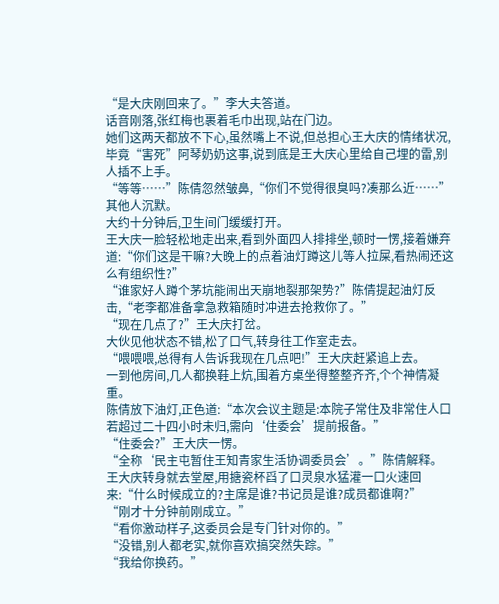“是大庆刚回来了。”李大夫答道。
话音刚落,张红梅也裹着毛巾出现,站在门边。
她们这两天都放不下心,虽然嘴上不说,但总担心王大庆的情绪状况,毕竟“害死”阿琴奶奶这事,说到底是王大庆心里给自己埋的雷,别人插不上手。
“等等……”陈倩忽然皱鼻,“你们不觉得很臭吗?凑那么近……”
其他人沉默。
大约十分钟后,卫生间门缓缓打开。
王大庆一脸轻松地走出来,看到外面四人排排坐,顿时一愣,接着嫌弃道:“你们这是干嘛?大晚上的点着油灯蹲这儿等人拉屎,看热闹还这么有组织性?”
“谁家好人蹲个茅坑能闹出天崩地裂那架势?”陈倩提起油灯反击,“老李都准备拿急救箱随时冲进去抢救你了。”
“现在几点了?”王大庆打岔。
大伙见他状态不错,松了口气,转身往工作室走去。
“喂喂喂,总得有人告诉我现在几点吧!”王大庆赶紧追上去。
一到他房间,几人都换鞋上炕,围着方桌坐得整整齐齐,个个神情凝重。
陈倩放下油灯,正色道:“本次会议主题是:本院子常住及非常住人口若超过二十四小时未归,需向‘住委会’提前报备。”
“住委会?”王大庆一愣。
“全称‘民主屯暂住王知青家生活协调委员会’。”陈倩解释。
王大庆转身就去堂屋,用搪瓷杯舀了口灵泉水猛灌一口火速回来:“什么时候成立的?主席是谁?书记员是谁?成员都谁啊?”
“刚才十分钟前刚成立。”
“看你激动样子,这委员会是专门针对你的。”
“没错,别人都老实,就你喜欢搞突然失踪。”
“我给你换药。”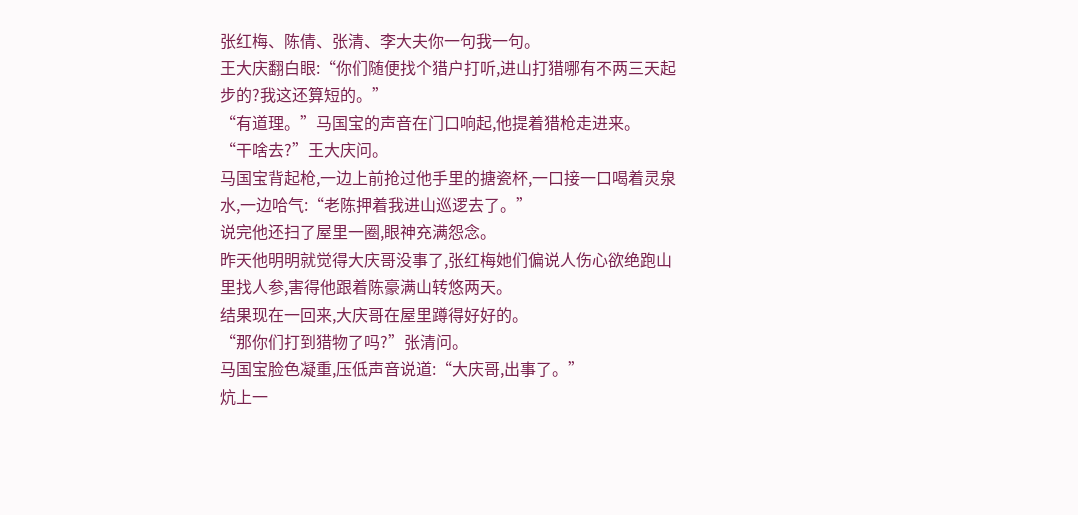张红梅、陈倩、张清、李大夫你一句我一句。
王大庆翻白眼:“你们随便找个猎户打听,进山打猎哪有不两三天起步的?我这还算短的。”
“有道理。”马国宝的声音在门口响起,他提着猎枪走进来。
“干啥去?”王大庆问。
马国宝背起枪,一边上前抢过他手里的搪瓷杯,一口接一口喝着灵泉水,一边哈气:“老陈押着我进山巡逻去了。”
说完他还扫了屋里一圈,眼神充满怨念。
昨天他明明就觉得大庆哥没事了,张红梅她们偏说人伤心欲绝跑山里找人参,害得他跟着陈豪满山转悠两天。
结果现在一回来,大庆哥在屋里蹲得好好的。
“那你们打到猎物了吗?”张清问。
马国宝脸色凝重,压低声音说道:“大庆哥,出事了。”
炕上一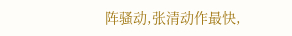阵骚动,张清动作最快,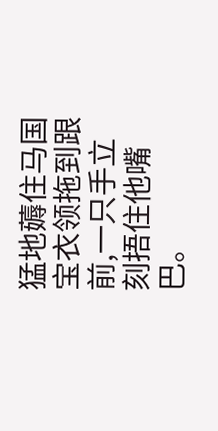猛地薅住马国宝衣领拖到跟前,一只手立刻捂住他嘴巴。